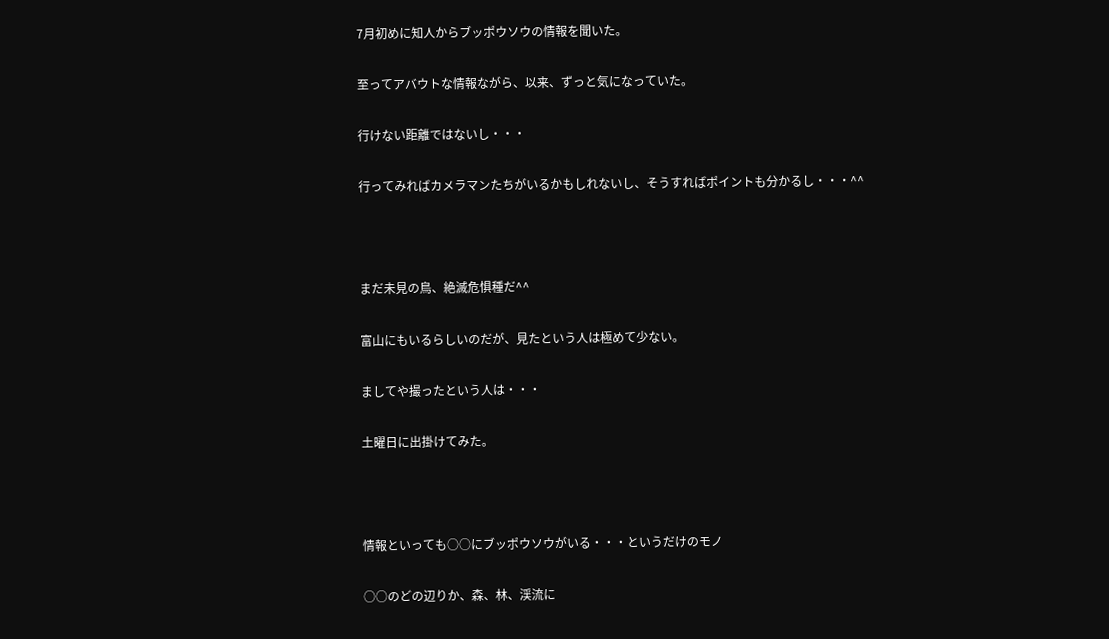7月初めに知人からブッポウソウの情報を聞いた。

至ってアバウトな情報ながら、以来、ずっと気になっていた。

行けない距離ではないし・・・

行ってみればカメラマンたちがいるかもしれないし、そうすればポイントも分かるし・・・^^



まだ未見の鳥、絶滅危惧種だ^^

富山にもいるらしいのだが、見たという人は極めて少ない。

ましてや撮ったという人は・・・

土曜日に出掛けてみた。



情報といっても○○にブッポウソウがいる・・・というだけのモノ

○○のどの辺りか、森、林、渓流に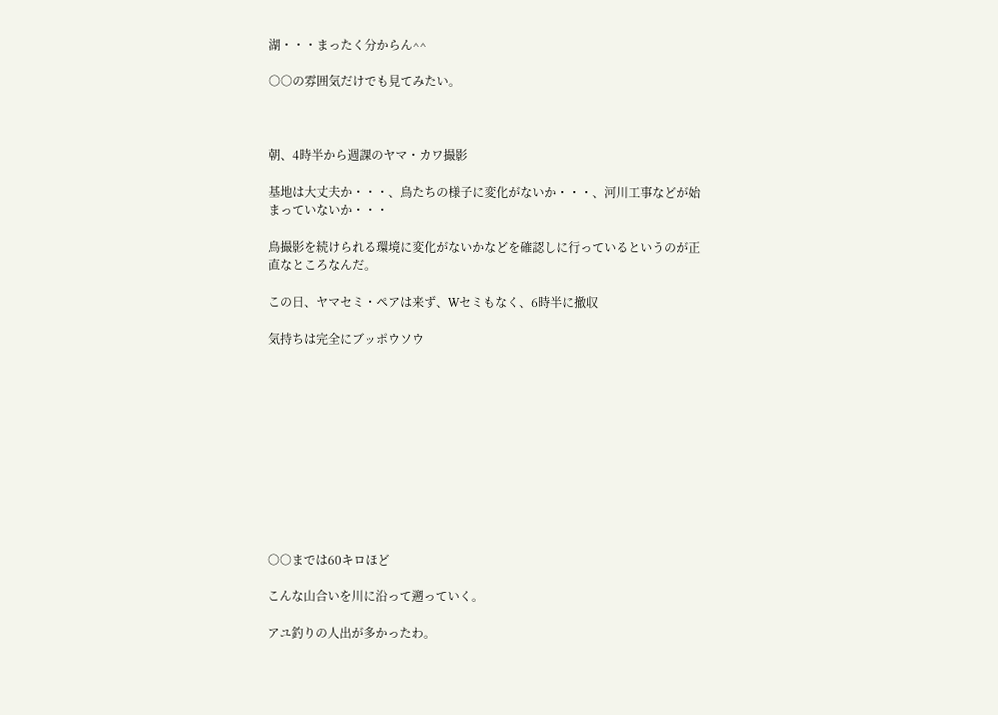湖・・・まったく分からん^^

○○の雰囲気だけでも見てみたい。



朝、4時半から週課のヤマ・カワ撮影

基地は大丈夫か・・・、鳥たちの様子に変化がないか・・・、河川工事などが始まっていないか・・・

鳥撮影を続けられる環境に変化がないかなどを確認しに行っているというのが正直なところなんだ。

この日、ヤマセミ・ペアは来ず、Wセミもなく、6時半に撤収

気持ちは完全にブッポウソウ











○○までは60キロほど

こんな山合いを川に沿って遡っていく。

アユ釣りの人出が多かったわ。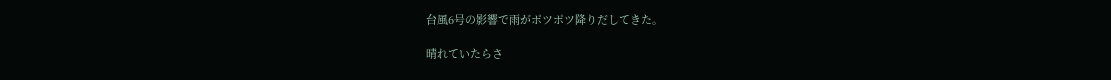台風6号の影響で雨がポツポツ降りだしてきた。

晴れていたらさ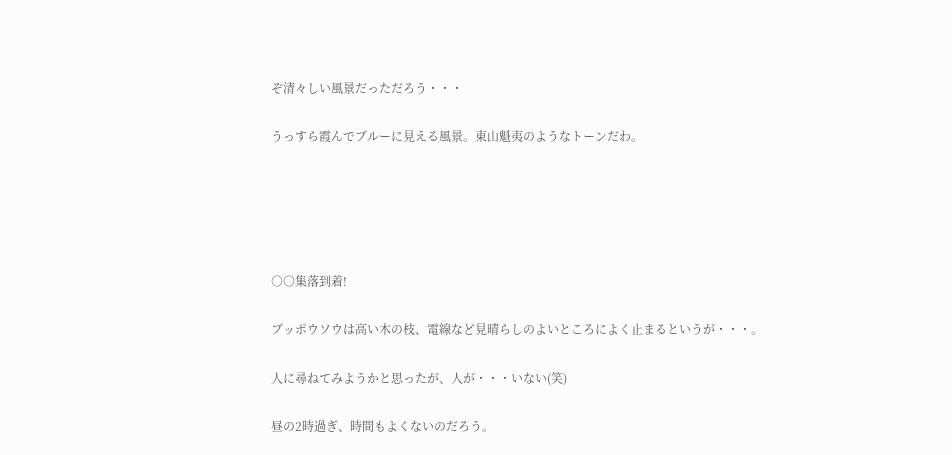ぞ清々しい風景だっただろう・・・

うっすら霞んでブルーに見える風景。東山魁夷のようなトーンだわ。





○○集落到着!

ブッポウソウは高い木の枝、電線など見晴らしのよいところによく止まるというが・・・。

人に尋ねてみようかと思ったが、人が・・・いない(笑)

昼の2時過ぎ、時間もよくないのだろう。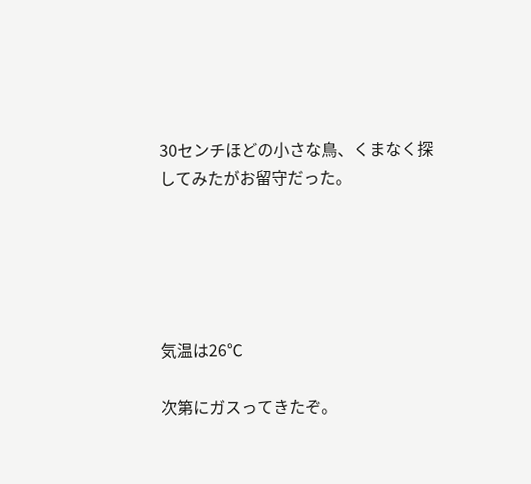30センチほどの小さな鳥、くまなく探してみたがお留守だった。





気温は26℃

次第にガスってきたぞ。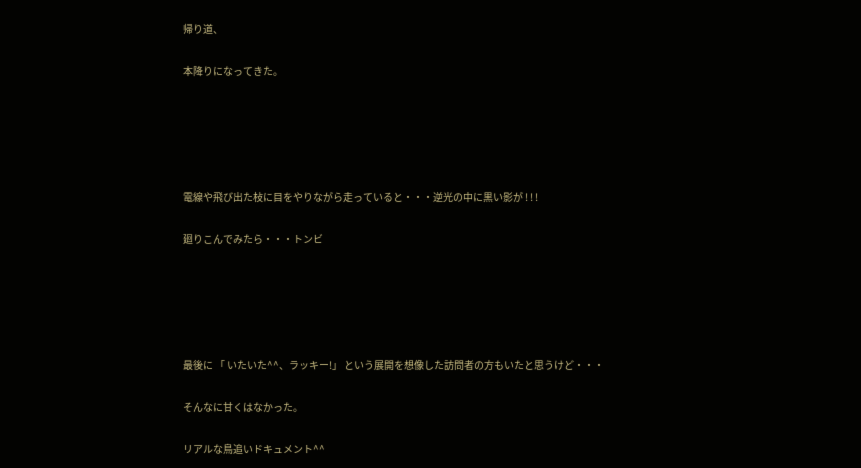帰り道、

本降りになってきた。





電線や飛び出た枝に目をやりながら走っていると・・・逆光の中に黒い影が ! ! !

廻りこんでみたら・・・トンビ





最後に 「 いたいた^^、ラッキー!」 という展開を想像した訪問者の方もいたと思うけど・・・

そんなに甘くはなかった。

リアルな鳥追いドキュメント^^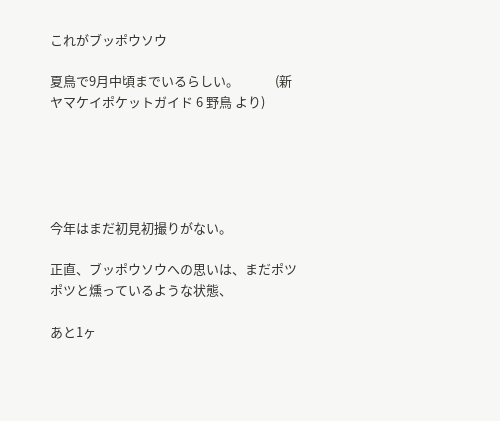これがブッポウソウ

夏鳥で9月中頃までいるらしい。            (新 ヤマケイポケットガイド 6 野鳥 より)





今年はまだ初見初撮りがない。

正直、ブッポウソウへの思いは、まだポツポツと燻っているような状態、

あと1ヶ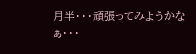月半・・・頑張ってみようかなぁ・・・